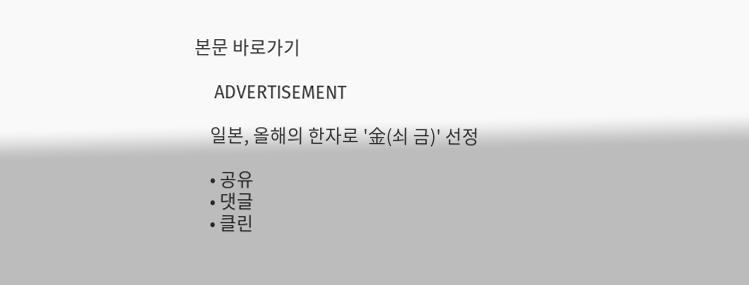본문 바로가기

    ADVERTISEMENT

    일본, 올해의 한자로 '金(쇠 금)' 선정

    • 공유
    • 댓글
    • 클린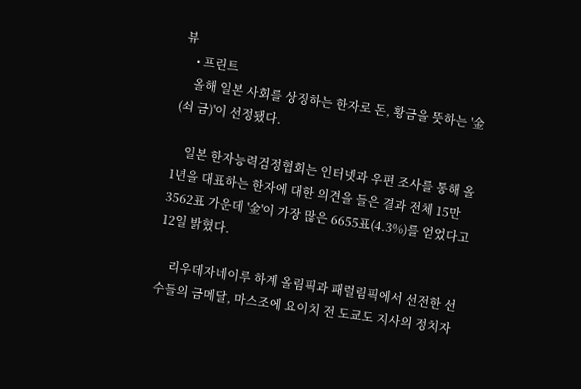뷰
    • 프린트
    올해 일본 사회를 상징하는 한자로 돈, 황금을 뜻하는 '金(쇠 금)'이 선정됐다.

    일본 한자능력검정협회는 인터넷과 우편 조사를 통해 올 1년을 대표하는 한자에 대한 의견을 들은 결과 전체 15만 3562표 가운데 '金'이 가장 많은 6655표(4.3%)를 얻었다고 12일 밝혔다.

    리우데자네이루 하계 올림픽과 패럴림픽에서 선전한 선수들의 금메달, 마스조에 요이치 전 도쿄도 지사의 정치자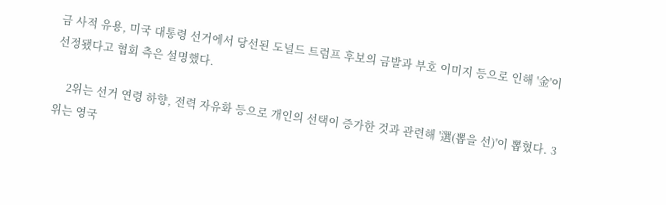금 사적 유용, 미국 대통령 선거에서 당선된 도널드 트럼프 후보의 금발과 부호 이미지 등으로 인해 '金'이 선정됐다고 협회 측은 설명했다.

    2위는 선거 연령 하향, 전력 자유화 등으로 개인의 선택이 증가한 것과 관련해 '選(뽑을 선)'이 뽑혔다. 3위는 영국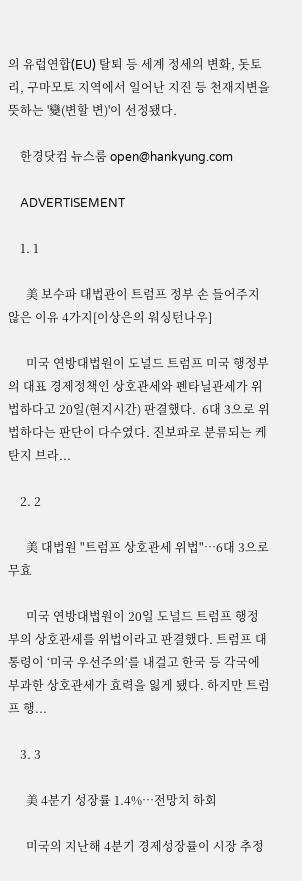의 유럽연합(EU) 탈퇴 등 세계 정세의 변화, 돗토리, 구마모토 지역에서 일어난 지진 등 천재지변을 뜻하는 '變(변할 변)'이 선정됐다.

    한경닷컴 뉴스룸 open@hankyung.com

    ADVERTISEMENT

    1. 1

      美 보수파 대법관이 트럼프 정부 손 들어주지 않은 이유 4가지[이상은의 워싱턴나우]

      미국 연방대법원이 도널드 트럼프 미국 행정부의 대표 경제정책인 상호관세와 펜타닐관세가 위법하다고 20일(현지시간) 판결했다.  6대 3으로 위법하다는 판단이 다수였다. 진보파로 분류되는 케탄지 브라...

    2. 2

      美 대법원 "트럼프 상호관세 위법"…6대 3으로 무효

      미국 연방대법원이 20일 도널드 트럼프 행정부의 상호관세를 위법이라고 판결했다. 트럼프 대통령이 ‘미국 우선주의’를 내걸고 한국 등 각국에 부과한 상호관세가 효력을 잃게 됐다. 하지만 트럼프 행...

    3. 3

      美 4분기 성장률 1.4%…전망치 하회

      미국의 지난해 4분기 경제성장률이 시장 추정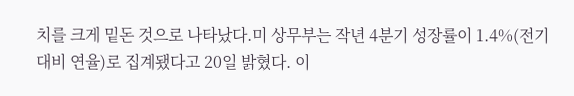치를 크게 밑돈 것으로 나타났다.미 상무부는 작년 4분기 성장률이 1.4%(전기 대비 연율)로 집계됐다고 20일 밝혔다. 이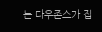는 다우존스가 집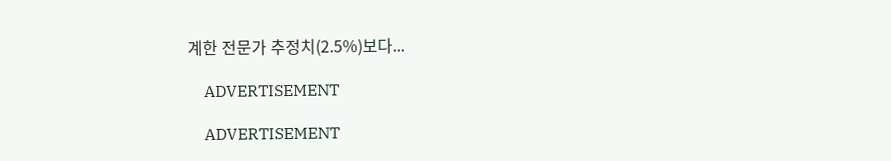계한 전문가 추정치(2.5%)보다...

    ADVERTISEMENT

    ADVERTISEMENT